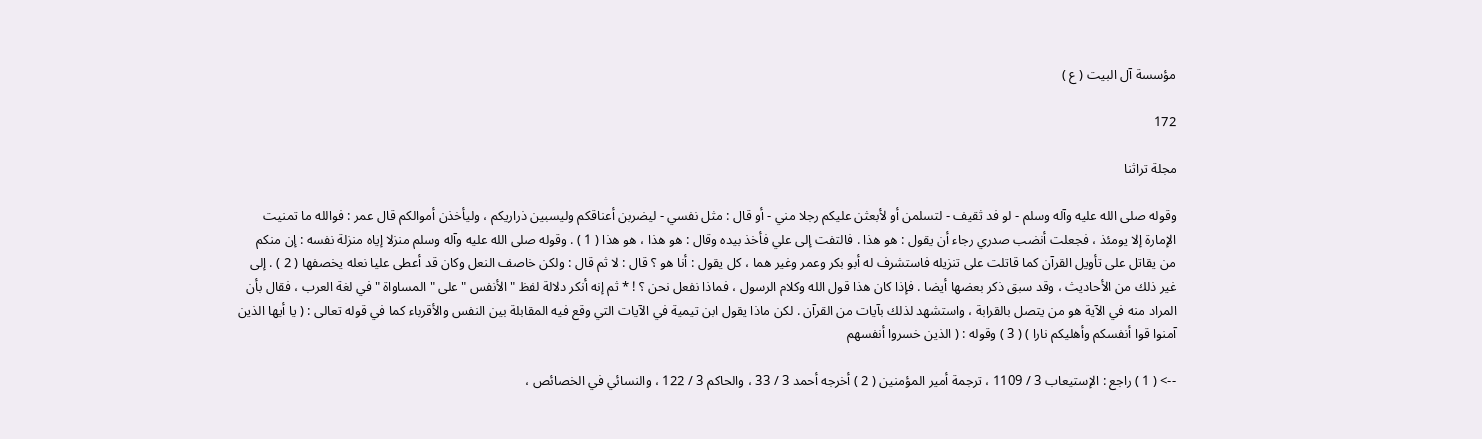مؤسسة آل البيت ( ع )

172

مجلة تراثنا

وقوله صلى الله عليه وآله وسلم - لو فد ثقيف - لتسلمن أو لأبعثن عليكم رجلا مني - أو قال : مثل نفسي - ليضربن أعناقكم وليسبين ذراريكم ، وليأخذن أموالكم قال عمر : فوالله ما تمنيت الإمارة إلا يومئذ ، فجعلت أنضب صدري رجاء أن يقول : هو هذا . فالتفت إلى علي فأخذ بيده وقال : هو هذا ، هو هذا ( 1 ) . وقوله صلى الله عليه وآله وسلم منزلا إياه منزلة نفسه : إن منكم من يقاتل على تأويل القرآن كما قاتلت على تنزيله فاستشرف له أبو بكر وعمر وغير هما ، كل يقول : أنا هو ؟ قال : لا ثم قال : ولكن خاصف النعل وكان قد أعطى عليا نعله يخصفها ( 2 ) . إلى غير ذلك من الأحاديث ، وقد سبق ذكر بعضها أيضا . فإذا كان هذا قول الله وكلام الرسول ، فماذا نفعل نحن ؟ ! * ثم إنه أنكر دلالة لفظ " الأنفس " على " المساواة " في لغة العرب ، فقال بأن المراد منه في الآية هو من يتصل بالقرابة ، واستشهد لذلك بآيات من القرآن . لكن ماذا يقول ابن تيمية في الآيات التي وقع فيه المقابلة بين النفس والأقرباء كما في قوله تعالى : ( يا أيها الذين آمنوا قوا أنفسكم وأهليكم نارا ) ( 3 ) وقوله : ( الذين خسروا أنفسهم

--> ( 1 ) راجع : الإستيعاب 3 / 1109 ، ترجمة أمير المؤمنين ( 2 ) أخرجه أحمد 3 / 33 ، والحاكم 3 / 122 ، والنسائي في الخصائص ،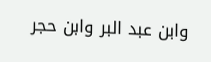وابن عبد البر وابن حجر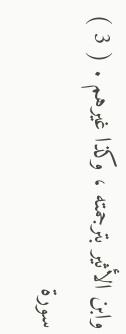وابن الأثير بترجمته ، وكذا غيرهم . ( 3 ) سورة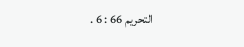التحريم 66 : 6 .